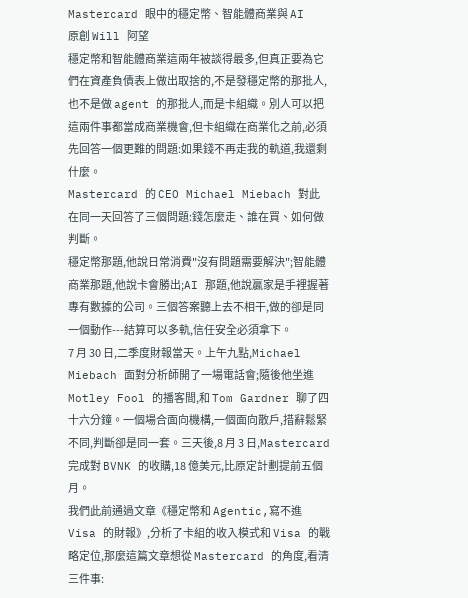Mastercard 眼中的穩定幣、智能體商業與 AI
原創 Will 阿望
穩定幣和智能體商業這兩年被談得最多,但真正要為它們在資產負債表上做出取捨的,不是發穩定幣的那批人,也不是做 agent 的那批人,而是卡組織。別人可以把這兩件事都當成商業機會,但卡組織在商業化之前,必須先回答一個更難的問題:如果錢不再走我的軌道,我還剩什麼。
Mastercard 的 CEO Michael Miebach 對此在同一天回答了三個問題:錢怎麼走、誰在買、如何做判斷。
穩定幣那題,他說日常消費"沒有問題需要解決";智能體商業那題,他說卡會勝出;AI 那題,他說贏家是手裡握著專有數據的公司。三個答案聽上去不相干,做的卻是同一個動作---結算可以多軌,信任安全必須拿下。
7 月 30 日,二季度財報當天。上午九點,Michael Miebach 面對分析師開了一場電話會;隨後他坐進 Motley Fool 的播客間,和 Tom Gardner 聊了四十六分鐘。一個場合面向機構,一個面向散戶,措辭鬆緊不同,判斷卻是同一套。三天後,8 月 3 日,Mastercard 完成對 BVNK 的收購,18 億美元,比原定計劃提前五個月。
我們此前通過文章《穩定幣和 Agentic,寫不進 Visa 的財報》,分析了卡組的收入模式和 Visa 的戰略定位,那麼這篇文章想從 Mastercard 的角度,看清三件事: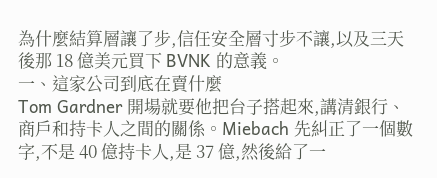為什麼結算層讓了步,信任安全層寸步不讓,以及三天後那 18 億美元買下 BVNK 的意義。
一、這家公司到底在賣什麼
Tom Gardner 開場就要他把台子搭起來,講清銀行、商戶和持卡人之間的關係。Miebach 先糾正了一個數字,不是 40 億持卡人,是 37 億,然後給了一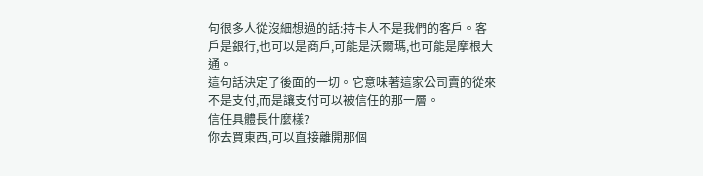句很多人從沒細想過的話:持卡人不是我們的客戶。客戶是銀行,也可以是商戶,可能是沃爾瑪,也可能是摩根大通。
這句話決定了後面的一切。它意味著這家公司賣的從來不是支付,而是讓支付可以被信任的那一層。
信任具體長什麼樣?
你去買東西,可以直接離開那個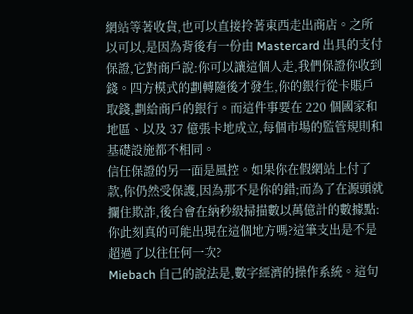網站等著收貨,也可以直接拎著東西走出商店。之所以可以,是因為背後有一份由 Mastercard 出具的支付保證,它對商戶說:你可以讓這個人走,我們保證你收到錢。四方模式的劃轉隨後才發生,你的銀行從卡賬戶取錢,劃給商戶的銀行。而這件事要在 220 個國家和地區、以及 37 億張卡地成立,每個市場的監管規則和基礎設施都不相同。
信任保證的另一面是風控。如果你在假網站上付了款,你仍然受保護,因為那不是你的錯;而為了在源頭就攔住欺詐,後台會在納秒級掃描數以萬億計的數據點:你此刻真的可能出現在這個地方嗎?這筆支出是不是超過了以往任何一次?
Miebach 自己的說法是,數字經濟的操作系統。這句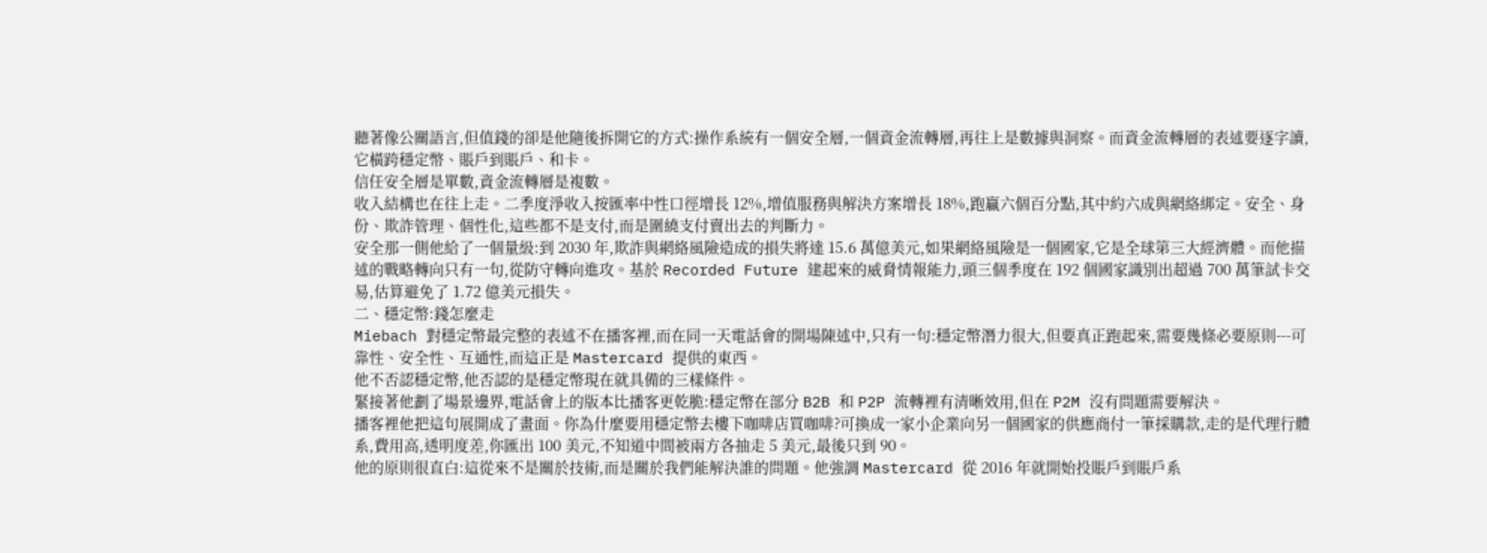聽著像公關語言,但值錢的卻是他隨後拆開它的方式:操作系統有一個安全層,一個資金流轉層,再往上是數據與洞察。而資金流轉層的表述要逐字讀,它橫跨穩定幣、賬戶到賬戶、和卡。
信任安全層是單數,資金流轉層是複數。
收入結構也在往上走。二季度淨收入按匯率中性口徑增長 12%,增值服務與解決方案增長 18%,跑贏六個百分點,其中約六成與網絡綁定。安全、身份、欺詐管理、個性化,這些都不是支付,而是圍繞支付賣出去的判斷力。
安全那一側他給了一個量級:到 2030 年,欺詐與網絡風險造成的損失將達 15.6 萬億美元,如果網絡風險是一個國家,它是全球第三大經濟體。而他描述的戰略轉向只有一句,從防守轉向進攻。基於 Recorded Future 建起來的威脅情報能力,頭三個季度在 192 個國家識別出超過 700 萬筆試卡交易,估算避免了 1.72 億美元損失。
二、穩定幣:錢怎麼走
Miebach 對穩定幣最完整的表述不在播客裡,而在同一天電話會的開場陳述中,只有一句:穩定幣潛力很大,但要真正跑起來,需要幾條必要原則---可靠性、安全性、互通性,而這正是 Mastercard 提供的東西。
他不否認穩定幣,他否認的是穩定幣現在就具備的三樣條件。
緊接著他劃了場景邊界,電話會上的版本比播客更乾脆:穩定幣在部分 B2B 和 P2P 流轉裡有清晰效用,但在 P2M 沒有問題需要解決。
播客裡他把這句展開成了畫面。你為什麼要用穩定幣去樓下咖啡店買咖啡?可換成一家小企業向另一個國家的供應商付一筆採購款,走的是代理行體系,費用高,透明度差,你匯出 100 美元,不知道中間被兩方各抽走 5 美元,最後只到 90。
他的原則很直白:這從來不是關於技術,而是關於我們能解決誰的問題。他強調 Mastercard 從 2016 年就開始投賬戶到賬戶系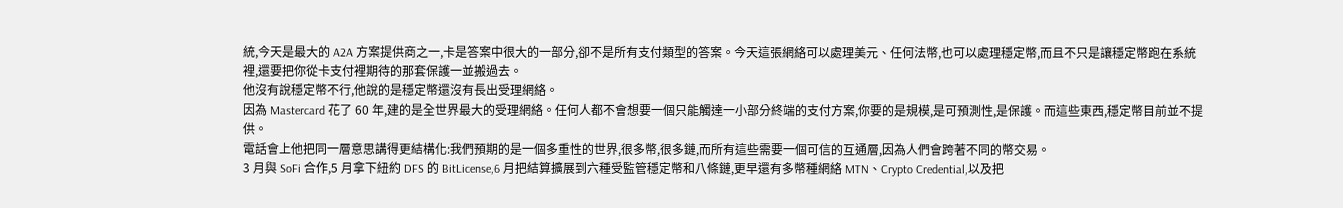統,今天是最大的 A2A 方案提供商之一,卡是答案中很大的一部分,卻不是所有支付類型的答案。今天這張網絡可以處理美元、任何法幣,也可以處理穩定幣,而且不只是讓穩定幣跑在系統裡,還要把你從卡支付裡期待的那套保護一並搬過去。
他沒有說穩定幣不行,他說的是穩定幣還沒有長出受理網絡。
因為 Mastercard 花了 60 年,建的是全世界最大的受理網絡。任何人都不會想要一個只能觸達一小部分終端的支付方案,你要的是規模,是可預測性,是保護。而這些東西,穩定幣目前並不提供。
電話會上他把同一層意思講得更結構化:我們預期的是一個多重性的世界,很多幣,很多鏈,而所有這些需要一個可信的互通層,因為人們會跨著不同的幣交易。
3 月與 SoFi 合作,5 月拿下紐約 DFS 的 BitLicense,6 月把結算擴展到六種受監管穩定幣和八條鏈,更早還有多幣種網絡 MTN、Crypto Credential,以及把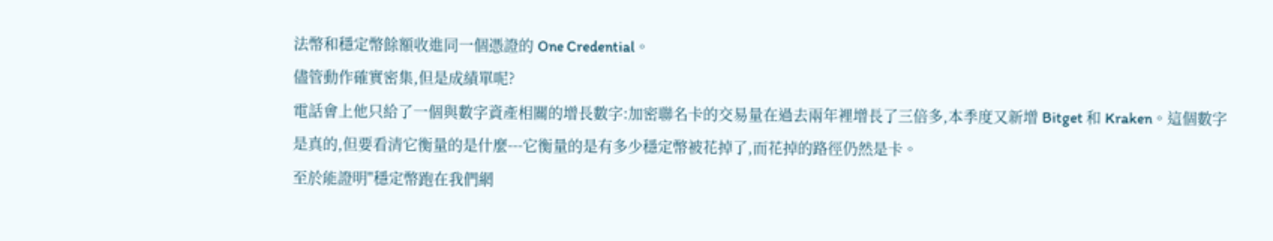法幣和穩定幣餘額收進同一個憑證的 One Credential。
儘管動作確實密集,但是成績單呢?
電話會上他只給了一個與數字資產相關的增長數字:加密聯名卡的交易量在過去兩年裡增長了三倍多,本季度又新增 Bitget 和 Kraken。這個數字是真的,但要看清它衡量的是什麼---它衡量的是有多少穩定幣被花掉了,而花掉的路徑仍然是卡。
至於能證明"穩定幣跑在我們網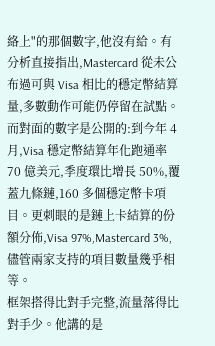絡上"的那個數字,他沒有給。有分析直接指出,Mastercard 從未公布過可與 Visa 相比的穩定幣結算量,多數動作可能仍停留在試點。而對面的數字是公開的:到今年 4 月,Visa 穩定幣結算年化跑通率 70 億美元,季度環比增長 50%,覆蓋九條鏈,160 多個穩定幣卡項目。更刺眼的是鏈上卡結算的份額分佈,Visa 97%,Mastercard 3%,儘管兩家支持的項目數量幾乎相等。
框架搭得比對手完整,流量落得比對手少。他講的是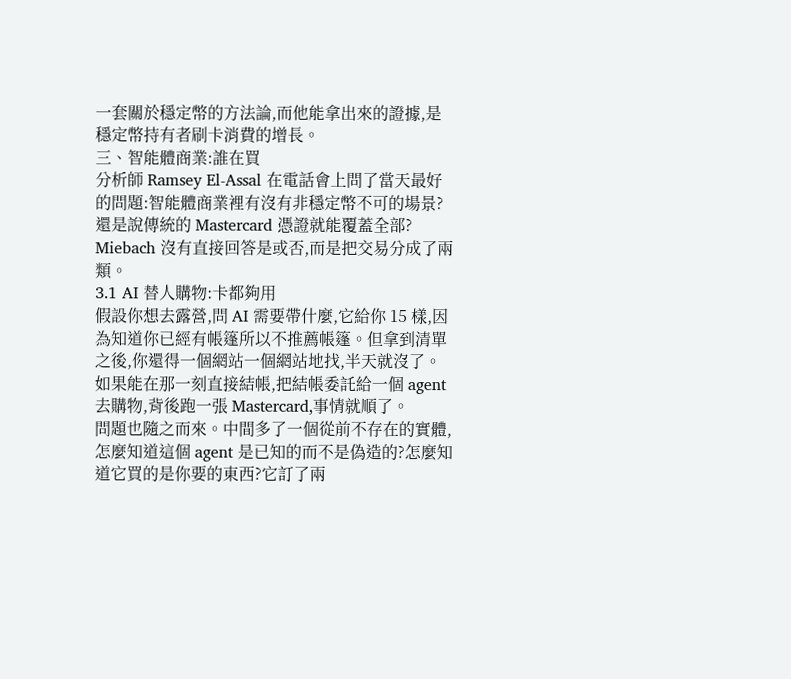一套關於穩定幣的方法論,而他能拿出來的證據,是穩定幣持有者刷卡消費的增長。
三、智能體商業:誰在買
分析師 Ramsey El-Assal 在電話會上問了當天最好的問題:智能體商業裡有沒有非穩定幣不可的場景?還是說傳統的 Mastercard 憑證就能覆蓋全部?
Miebach 沒有直接回答是或否,而是把交易分成了兩類。
3.1 AI 替人購物:卡都夠用
假設你想去露營,問 AI 需要帶什麼,它給你 15 樣,因為知道你已經有帳篷所以不推薦帳篷。但拿到清單之後,你還得一個網站一個網站地找,半天就沒了。如果能在那一刻直接結帳,把結帳委託給一個 agent 去購物,背後跑一張 Mastercard,事情就順了。
問題也隨之而來。中間多了一個從前不存在的實體,怎麼知道這個 agent 是已知的而不是偽造的?怎麼知道它買的是你要的東西?它訂了兩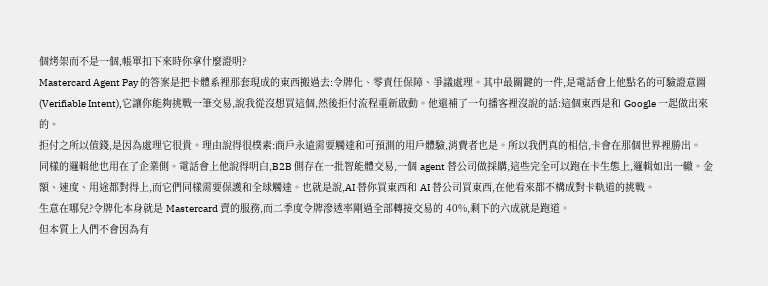個烤架而不是一個,帳單扣下來時你拿什麼證明?
Mastercard Agent Pay 的答案是把卡體系裡那套現成的東西搬過去:令牌化、零責任保障、爭議處理。其中最關鍵的一件,是電話會上他點名的可驗證意圖(Verifiable Intent),它讓你能夠挑戰一筆交易,說我從沒想買這個,然後拒付流程重新啟動。他還補了一句播客裡沒說的話:這個東西是和 Google 一起做出來的。
拒付之所以值錢,是因為處理它很貴。理由說得很樸素:商戶永遠需要觸達和可預測的用戶體驗,消費者也是。所以我們真的相信,卡會在那個世界裡勝出。
同樣的邏輯他也用在了企業側。電話會上他說得明白,B2B 側存在一批智能體交易,一個 agent 替公司做採購,這些完全可以跑在卡生態上,邏輯如出一轍。金額、速度、用途都對得上,而它們同樣需要保護和全球觸達。也就是說,AI 替你買東西和 AI 替公司買東西,在他看來都不構成對卡軌道的挑戰。
生意在哪兒?令牌化本身就是 Mastercard 賣的服務,而二季度令牌滲透率剛過全部轉接交易的 40%,剩下的六成就是跑道。
但本質上人們不會因為有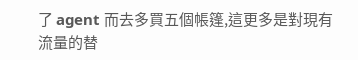了 agent 而去多買五個帳篷,這更多是對現有流量的替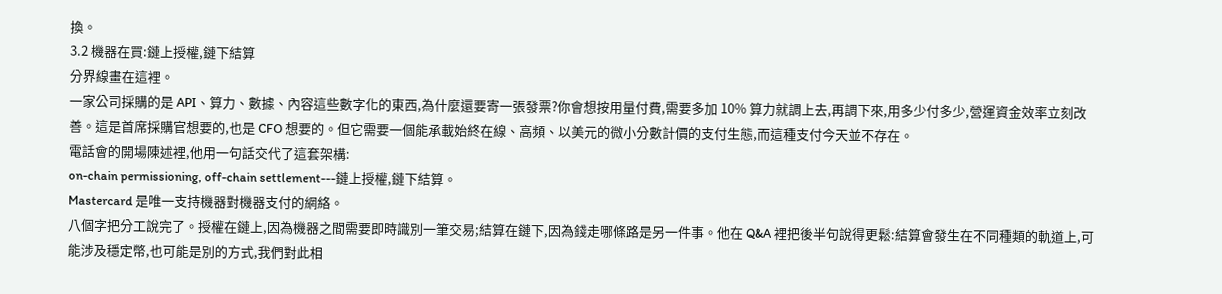換。
3.2 機器在買:鏈上授權,鏈下結算
分界線畫在這裡。
一家公司採購的是 API、算力、數據、內容這些數字化的東西,為什麼還要寄一張發票?你會想按用量付費,需要多加 10% 算力就調上去,再調下來,用多少付多少,營運資金效率立刻改善。這是首席採購官想要的,也是 CFO 想要的。但它需要一個能承載始終在線、高頻、以美元的微小分數計價的支付生態,而這種支付今天並不存在。
電話會的開場陳述裡,他用一句話交代了這套架構:
on-chain permissioning, off-chain settlement---鏈上授權,鏈下結算。
Mastercard 是唯一支持機器對機器支付的網絡。
八個字把分工說完了。授權在鏈上,因為機器之間需要即時識別一筆交易;結算在鏈下,因為錢走哪條路是另一件事。他在 Q&A 裡把後半句說得更鬆:結算會發生在不同種類的軌道上,可能涉及穩定幣,也可能是別的方式,我們對此相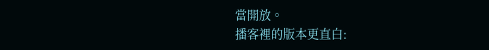當開放。
播客裡的版本更直白: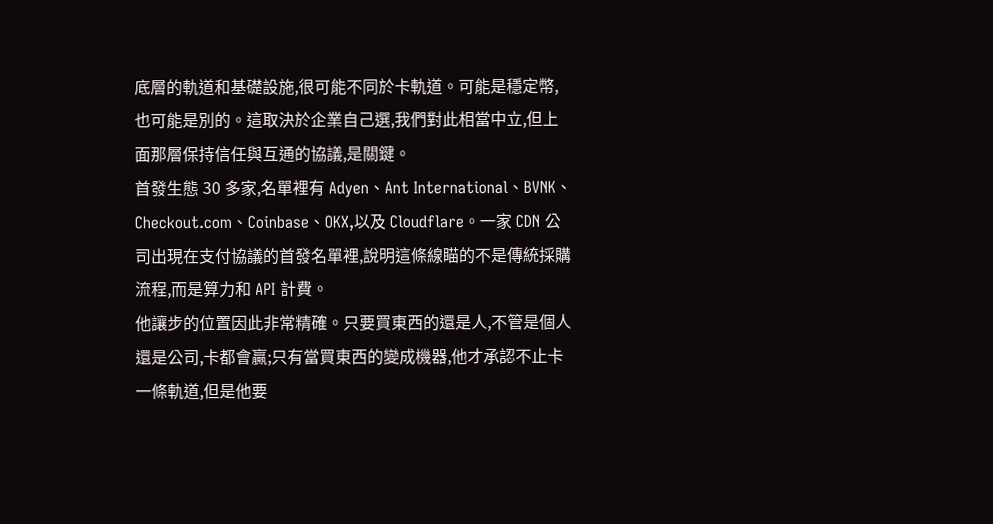底層的軌道和基礎設施,很可能不同於卡軌道。可能是穩定幣,也可能是別的。這取決於企業自己選,我們對此相當中立,但上面那層保持信任與互通的協議,是關鍵。
首發生態 30 多家,名單裡有 Adyen、Ant International、BVNK、Checkout.com、Coinbase、OKX,以及 Cloudflare。一家 CDN 公司出現在支付協議的首發名單裡,說明這條線瞄的不是傳統採購流程,而是算力和 API 計費。
他讓步的位置因此非常精確。只要買東西的還是人,不管是個人還是公司,卡都會贏;只有當買東西的變成機器,他才承認不止卡一條軌道,但是他要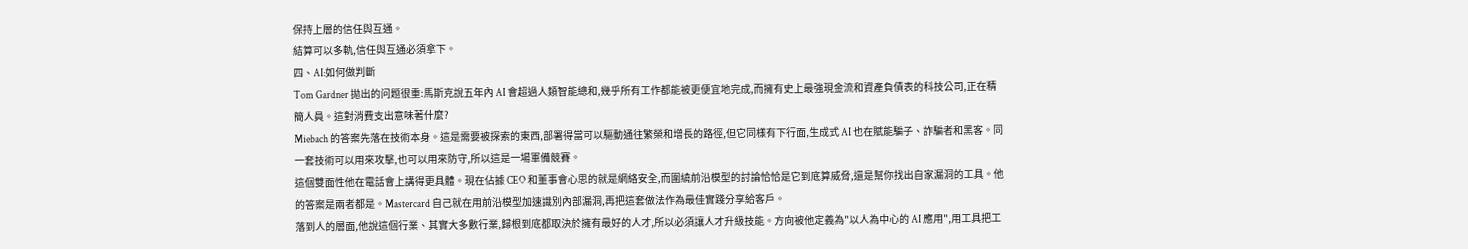保持上層的信任與互通。
結算可以多軌,信任與互通必須拿下。
四、AI:如何做判斷
Tom Gardner 拋出的问题很重:馬斯克說五年內 AI 會超過人類智能總和,幾乎所有工作都能被更便宜地完成,而擁有史上最強現金流和資產負債表的科技公司,正在精簡人員。這對消費支出意味著什麼?
Miebach 的答案先落在技術本身。這是需要被探索的東西,部署得當可以驅動通往繁榮和增長的路徑,但它同樣有下行面,生成式 AI 也在賦能騙子、詐騙者和黑客。同一套技術可以用來攻擊,也可以用來防守,所以這是一場軍備競賽。
這個雙面性他在電話會上講得更具體。現在佔據 CEO 和董事會心思的就是網絡安全,而圍繞前沿模型的討論恰恰是它到底算威脅,還是幫你找出自家漏洞的工具。他的答案是兩者都是。Mastercard 自己就在用前沿模型加速識別內部漏洞,再把這套做法作為最佳實踐分享給客戶。
落到人的層面,他說這個行業、其實大多數行業,歸根到底都取決於擁有最好的人才,所以必須讓人才升級技能。方向被他定義為"以人為中心的 AI 應用",用工具把工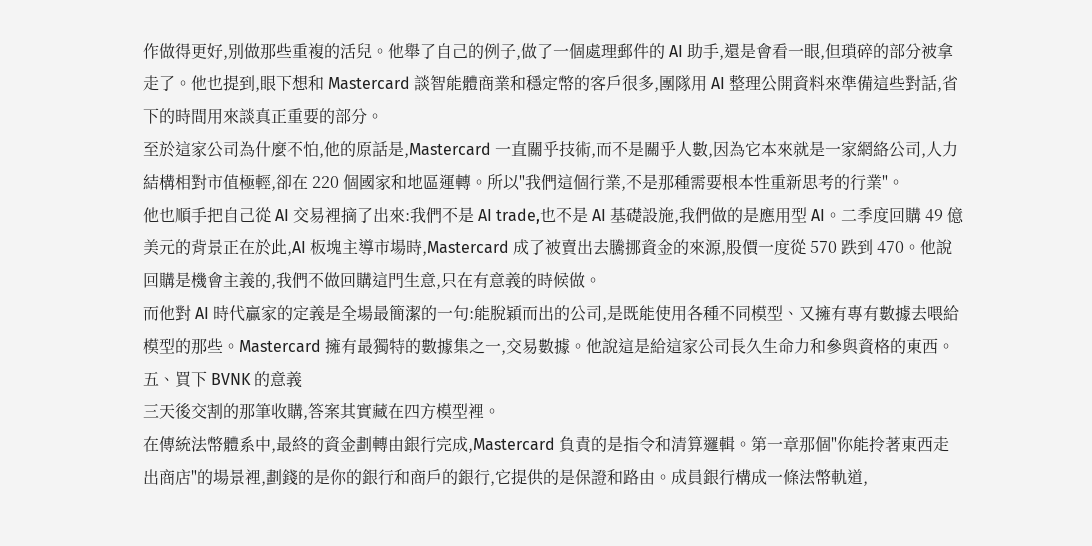作做得更好,別做那些重複的活兒。他舉了自己的例子,做了一個處理郵件的 AI 助手,還是會看一眼,但瑣碎的部分被拿走了。他也提到,眼下想和 Mastercard 談智能體商業和穩定幣的客戶很多,團隊用 AI 整理公開資料來準備這些對話,省下的時間用來談真正重要的部分。
至於這家公司為什麼不怕,他的原話是,Mastercard 一直關乎技術,而不是關乎人數,因為它本來就是一家網絡公司,人力結構相對市值極輕,卻在 220 個國家和地區運轉。所以"我們這個行業,不是那種需要根本性重新思考的行業"。
他也順手把自己從 AI 交易裡摘了出來:我們不是 AI trade,也不是 AI 基礎設施,我們做的是應用型 AI。二季度回購 49 億美元的背景正在於此,AI 板塊主導市場時,Mastercard 成了被賣出去騰挪資金的來源,股價一度從 570 跌到 470。他說回購是機會主義的,我們不做回購這門生意,只在有意義的時候做。
而他對 AI 時代贏家的定義是全場最簡潔的一句:能脫穎而出的公司,是既能使用各種不同模型、又擁有專有數據去喂給模型的那些。Mastercard 擁有最獨特的數據集之一,交易數據。他說這是給這家公司長久生命力和參與資格的東西。
五、買下 BVNK 的意義
三天後交割的那筆收購,答案其實藏在四方模型裡。
在傳統法幣體系中,最終的資金劃轉由銀行完成,Mastercard 負責的是指令和清算邏輯。第一章那個"你能拎著東西走出商店"的場景裡,劃錢的是你的銀行和商戶的銀行,它提供的是保證和路由。成員銀行構成一條法幣軌道,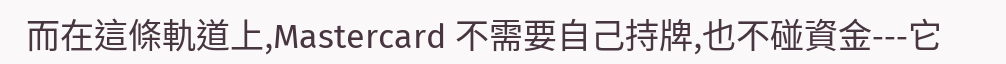而在這條軌道上,Mastercard 不需要自己持牌,也不碰資金---它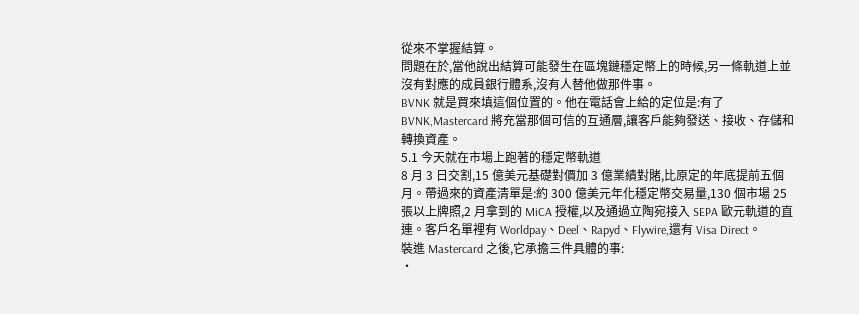從來不掌握結算。
問題在於,當他說出結算可能發生在區塊鏈穩定幣上的時候,另一條軌道上並沒有對應的成員銀行體系,沒有人替他做那件事。
BVNK 就是買來填這個位置的。他在電話會上給的定位是:有了 BVNK,Mastercard 將充當那個可信的互通層,讓客戶能夠發送、接收、存儲和轉換資產。
5.1 今天就在市場上跑著的穩定幣軌道
8 月 3 日交割,15 億美元基礎對價加 3 億業績對賭,比原定的年底提前五個月。帶過來的資產清單是:約 300 億美元年化穩定幣交易量,130 個市場 25 張以上牌照,2 月拿到的 MiCA 授權,以及通過立陶宛接入 SEPA 歐元軌道的直連。客戶名單裡有 Worldpay、Deel、Rapyd、Flywire,還有 Visa Direct。
裝進 Mastercard 之後,它承擔三件具體的事:
•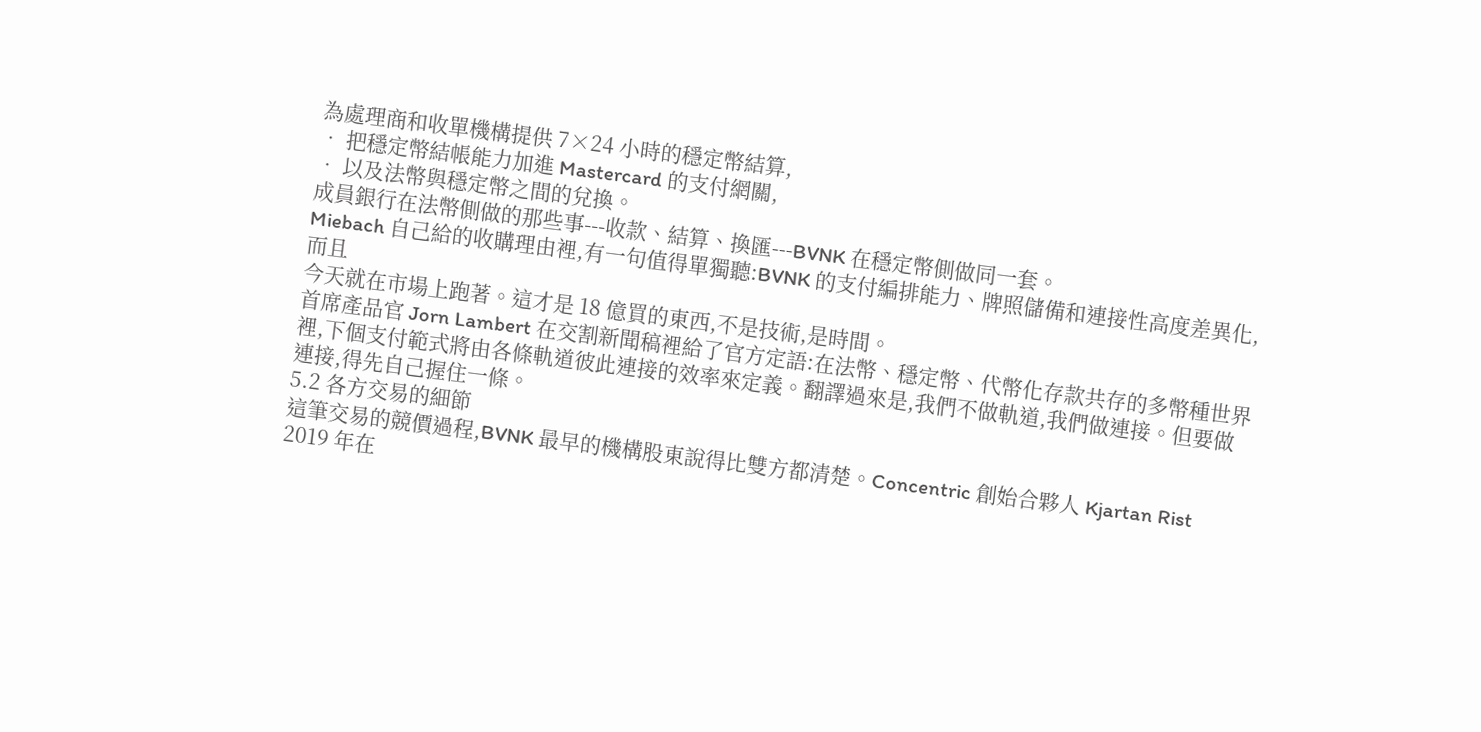為處理商和收單機構提供 7×24 小時的穩定幣結算,
• 把穩定幣結帳能力加進 Mastercard 的支付網關,
• 以及法幣與穩定幣之間的兌換。
成員銀行在法幣側做的那些事---收款、結算、換匯---BVNK 在穩定幣側做同一套。
Miebach 自己給的收購理由裡,有一句值得單獨聽:BVNK 的支付編排能力、牌照儲備和連接性高度差異化,而且
今天就在市場上跑著。這才是 18 億買的東西,不是技術,是時間。
首席產品官 Jorn Lambert 在交割新聞稿裡給了官方定語:在法幣、穩定幣、代幣化存款共存的多幣種世界裡,下個支付範式將由各條軌道彼此連接的效率來定義。翻譯過來是,我們不做軌道,我們做連接。但要做連接,得先自己握住一條。
5.2 各方交易的細節
這筆交易的競價過程,BVNK 最早的機構股東說得比雙方都清楚。Concentric 創始合夥人 Kjartan Rist 2019 年在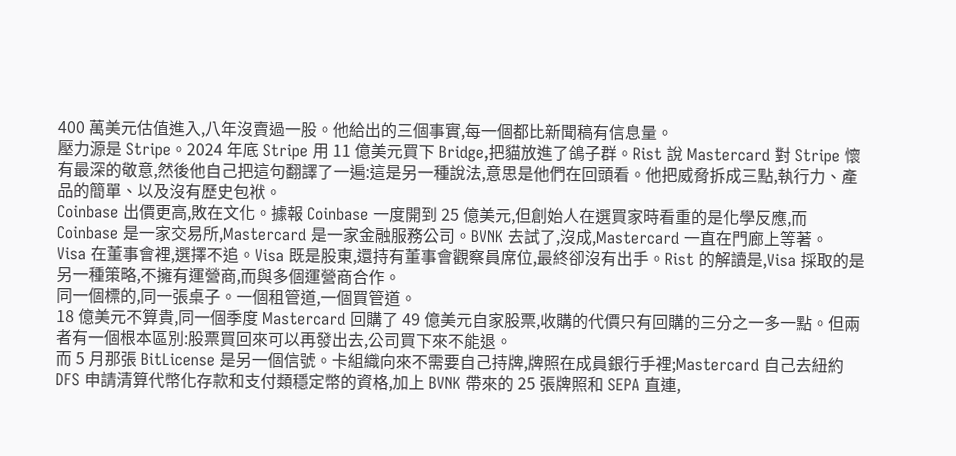400 萬美元估值進入,八年沒賣過一股。他給出的三個事實,每一個都比新聞稿有信息量。
壓力源是 Stripe。2024 年底 Stripe 用 11 億美元買下 Bridge,把貓放進了鴿子群。Rist 說 Mastercard 對 Stripe 懷有最深的敬意,然後他自己把這句翻譯了一遍:這是另一種說法,意思是他們在回頭看。他把威脅拆成三點,執行力、產品的簡單、以及沒有歷史包袱。
Coinbase 出價更高,敗在文化。據報 Coinbase 一度開到 25 億美元,但創始人在選買家時看重的是化學反應,而 Coinbase 是一家交易所,Mastercard 是一家金融服務公司。BVNK 去試了,沒成,Mastercard 一直在門廊上等著。
Visa 在董事會裡,選擇不追。Visa 既是股東,還持有董事會觀察員席位,最終卻沒有出手。Rist 的解讀是,Visa 採取的是另一種策略,不擁有運營商,而與多個運營商合作。
同一個標的,同一張桌子。一個租管道,一個買管道。
18 億美元不算貴,同一個季度 Mastercard 回購了 49 億美元自家股票,收購的代價只有回購的三分之一多一點。但兩者有一個根本區別:股票買回來可以再發出去,公司買下來不能退。
而 5 月那張 BitLicense 是另一個信號。卡組織向來不需要自己持牌,牌照在成員銀行手裡;Mastercard 自己去紐約 DFS 申請清算代幣化存款和支付類穩定幣的資格,加上 BVNK 帶來的 25 張牌照和 SEPA 直連,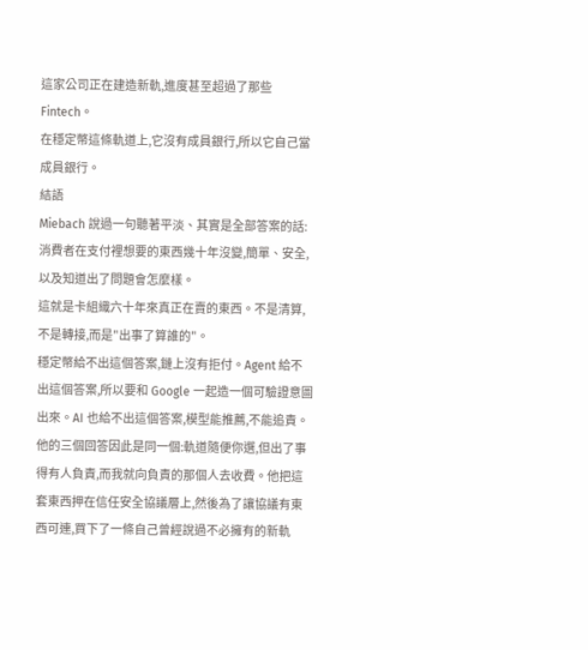這家公司正在建造新軌,進度甚至超過了那些 Fintech。
在穩定幣這條軌道上,它沒有成員銀行,所以它自己當成員銀行。
結語
Miebach 說過一句聽著平淡、其實是全部答案的話:消費者在支付裡想要的東西幾十年沒變,簡單、安全,以及知道出了問題會怎麼樣。
這就是卡組織六十年來真正在賣的東西。不是清算,不是轉接,而是"出事了算誰的"。
穩定幣給不出這個答案,鏈上沒有拒付。Agent 給不出這個答案,所以要和 Google 一起造一個可驗證意圖出來。AI 也給不出這個答案,模型能推薦,不能追責。
他的三個回答因此是同一個:軌道隨便你選,但出了事得有人負責,而我就向負責的那個人去收費。他把這套東西押在信任安全協議層上,然後為了讓協議有東西可連,買下了一條自己曾經說過不必擁有的新軌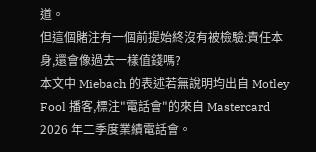道。
但這個賭注有一個前提始終沒有被檢驗:責任本身,還會像過去一樣值錢嗎?
本文中 Miebach 的表述若無說明均出自 Motley Fool 播客,標注"電話會"的來自 Mastercard 2026 年二季度業績電話會。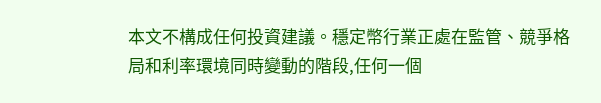本文不構成任何投資建議。穩定幣行業正處在監管、競爭格局和利率環境同時變動的階段,任何一個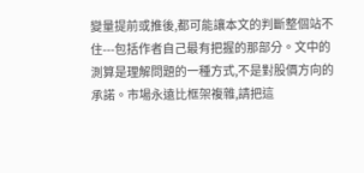變量提前或推後,都可能讓本文的判斷整個站不住---包括作者自己最有把握的那部分。文中的測算是理解問題的一種方式,不是對股價方向的承諾。市場永遠比框架複雜,請把這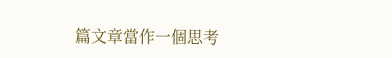篇文章當作一個思考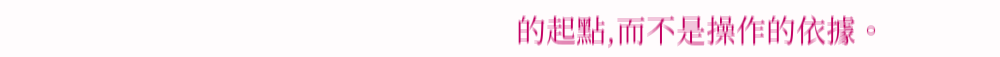的起點,而不是操作的依據。